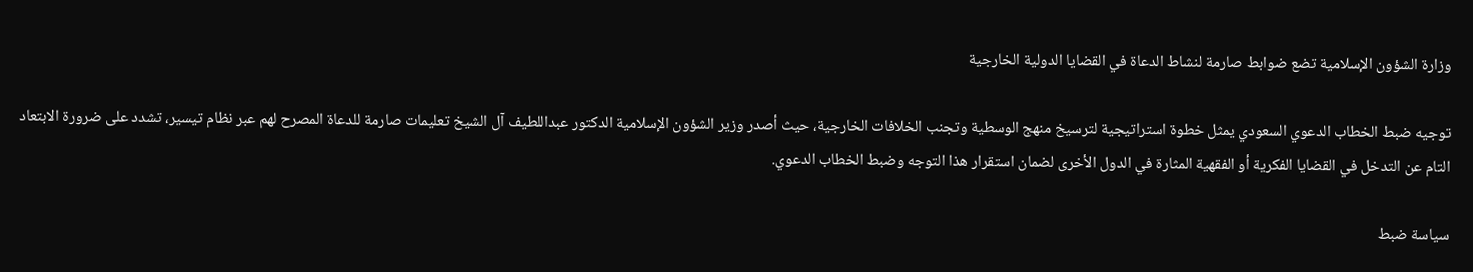وزارة الشؤون الإسلامية تضع ضوابط صارمة لنشاط الدعاة في القضايا الدولية الخارجية

توجيه ضبط الخطاب الدعوي السعودي يمثل خطوة استراتيجية لترسيخ منهج الوسطية وتجنب الخلافات الخارجية، حيث أصدر وزير الشؤون الإسلامية الدكتور عبداللطيف آل الشيخ تعليمات صارمة للدعاة المصرح لهم عبر نظام تيسير، تشدد على ضرورة الابتعاد التام عن التدخل في القضايا الفكرية أو الفقهية المثارة في الدول الأخرى لضمان استقرار هذا التوجه وضبط الخطاب الدعوي.

سياسة ضبط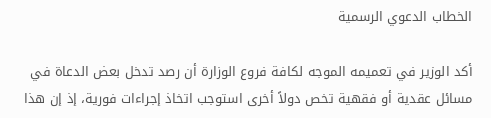الخطاب الدعوي الرسمية

أكد الوزير في تعميمه الموجه لكافة فروع الوزارة أن رصد تدخل بعض الدعاة في مسائل عقدية أو فقهية تخص دولاً أخرى استوجب اتخاذ إجراءات فورية، إذ إن هذا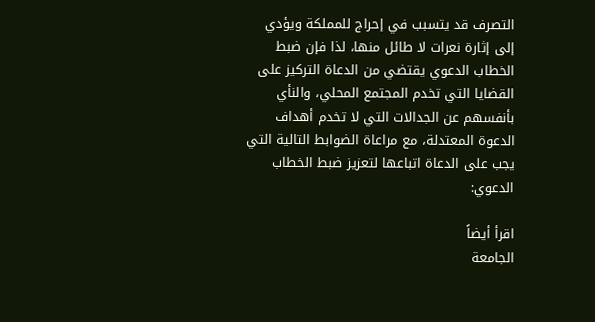التصرف قد يتسبب في إحراج للمملكة ويؤدي إلى إثارة نعرات لا طائل منها، لذا فإن ضبط الخطاب الدعوي يقتضي من الدعاة التركيز على القضايا التي تخدم المجتمع المحلي، والنأي بأنفسهم عن الجدالات التي لا تخدم أهداف الدعوة المعتدلة، مع مراعاة الضوابط التالية التي يجب على الدعاة اتباعها لتعزيز ضبط الخطاب الدعوي:

اقرأ أيضاً
الجامعة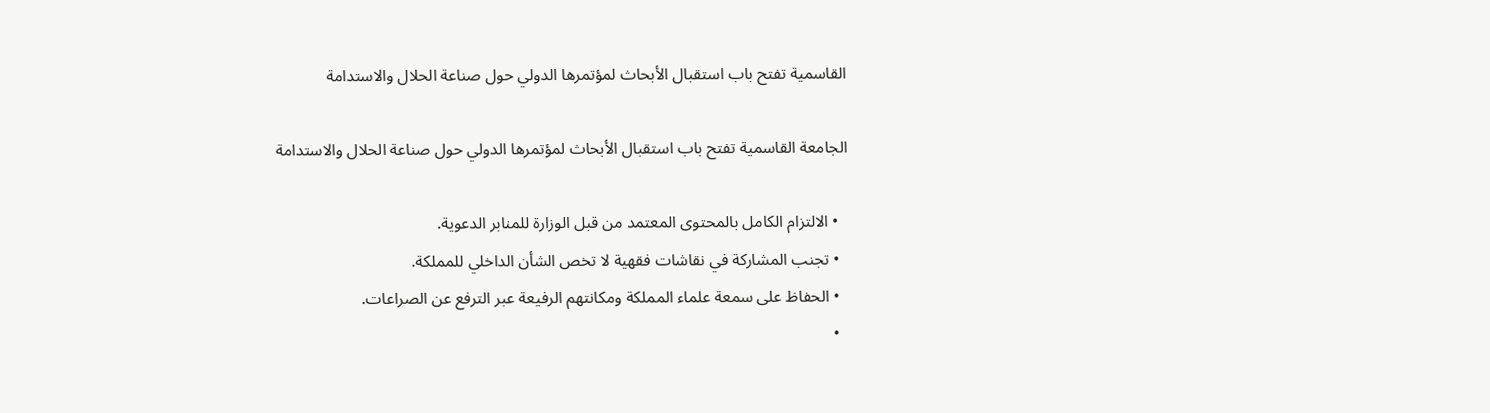القاسمية تفتح باب استقبال الأبحاث لمؤتمرها الدولي حول صناعة الحلال والاستدامة

الجامعة القاسمية تفتح باب استقبال الأبحاث لمؤتمرها الدولي حول صناعة الحلال والاستدامة

  • الالتزام الكامل بالمحتوى المعتمد من قبل الوزارة للمنابر الدعوية.
  • تجنب المشاركة في نقاشات فقهية لا تخص الشأن الداخلي للمملكة.
  • الحفاظ على سمعة علماء المملكة ومكانتهم الرفيعة عبر الترفع عن الصراعات.
  •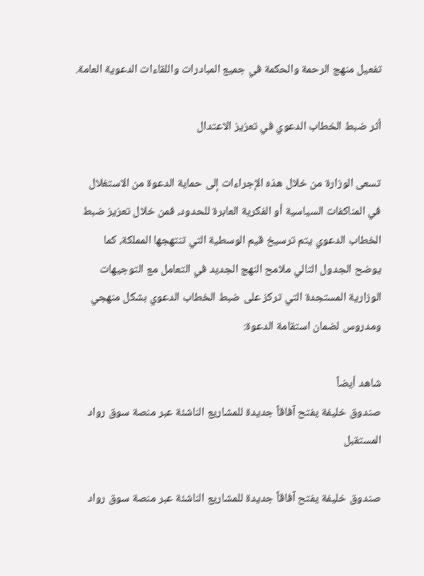تفعيل منهج الرحمة والحكمة في جميع المبادرات واللقاءات الدعوية العامة.

أثر ضبط الخطاب الدعوي في تعزيز الاعتدال

تسعى الوزارة من خلال هذه الإجراءات إلى حماية الدعوة من الاستغلال في المناكفات السياسية أو الفكرية العابرة للحدود، فمن خلال تعزيز ضبط الخطاب الدعوي يتم ترسيخ قيم الوسطية التي تنتهجها المملكة، كما يوضح الجدول التالي ملامح النهج الجديد في التعامل مع التوجيهات الوزارية المستجدة التي تركز على ضبط الخطاب الدعوي بشكل منهجي ومدروس لضمان استقامة الدعوة:

شاهد أيضاً
صندوق خليفة يفتح آفاقاً جديدة للمشاريع الناشئة عبر منصة سوق رواد المستقبل

صندوق خليفة يفتح آفاقاً جديدة للمشاريع الناشئة عبر منصة سوق رواد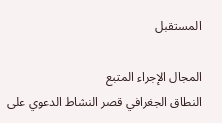المستقبل

المجال الإجراء المتبع
النطاق الجغرافي قصر النشاط الدعوي على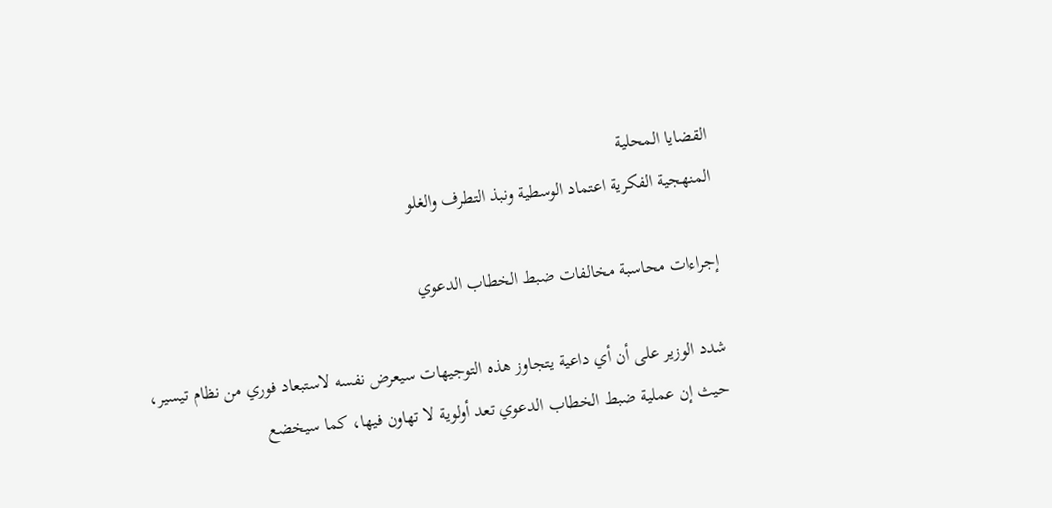القضايا المحلية
المنهجية الفكرية اعتماد الوسطية ونبذ التطرف والغلو

إجراءات محاسبة مخالفات ضبط الخطاب الدعوي

شدد الوزير على أن أي داعية يتجاوز هذه التوجيهات سيعرض نفسه لاستبعاد فوري من نظام تيسير، حيث إن عملية ضبط الخطاب الدعوي تعد أولوية لا تهاون فيها، كما سيخضع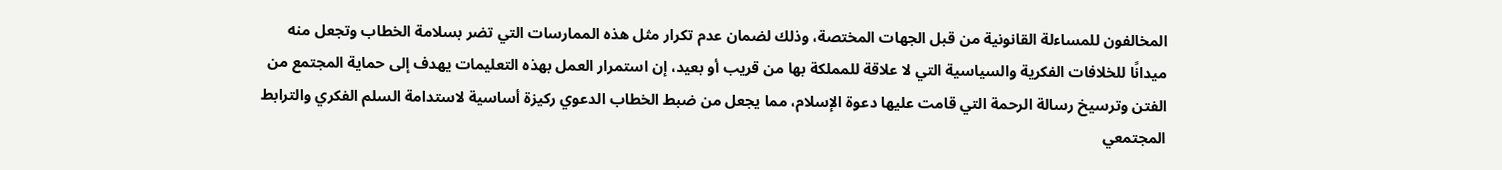المخالفون للمساءلة القانونية من قبل الجهات المختصة، وذلك لضمان عدم تكرار مثل هذه الممارسات التي تضر بسلامة الخطاب وتجعل منه ميدانًا للخلافات الفكرية والسياسية التي لا علاقة للمملكة بها من قريب أو بعيد، إن استمرار العمل بهذه التعليمات يهدف إلى حماية المجتمع من الفتن وترسيخ رسالة الرحمة التي قامت عليها دعوة الإسلام، مما يجعل من ضبط الخطاب الدعوي ركيزة أساسية لاستدامة السلم الفكري والترابط المجتمعي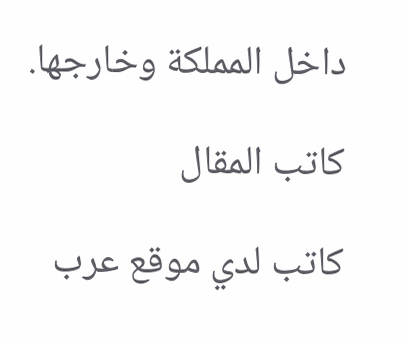داخل المملكة وخارجها.

كاتب المقال

كاتب لدي موقع عرب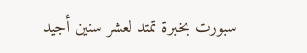سبورت بخبرة تمتد لعشر سنين أجيد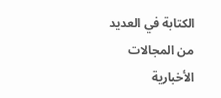الكتابة في العديد من المجالات الأخبارية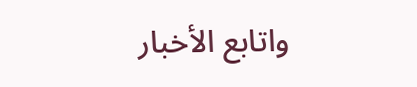واتابع الأخبار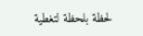لحظة بلحظة لتغطية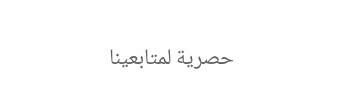حصرية لمتابعينا